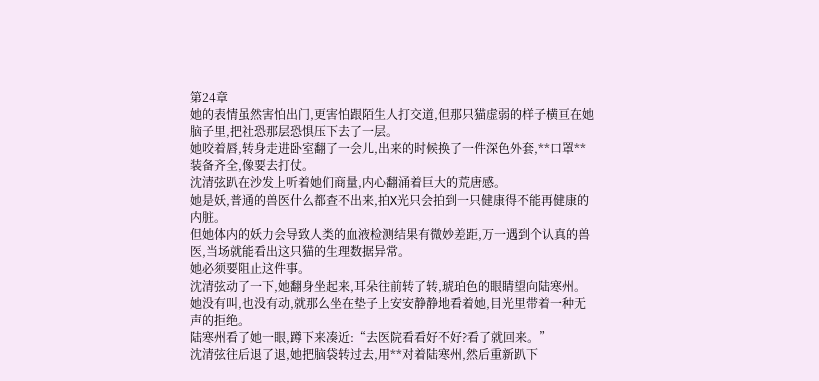第24章
她的表情虽然害怕出门,更害怕跟陌生人打交道,但那只猫虚弱的样子横亘在她脑子里,把社恐那层恐惧压下去了一层。
她咬着唇,转身走进卧室翻了一会儿,出来的时候换了一件深色外套,**口罩**装备齐全,像要去打仗。
沈清弦趴在沙发上听着她们商量,内心翻涌着巨大的荒唐感。
她是妖,普通的兽医什么都查不出来,拍X光只会拍到一只健康得不能再健康的内脏。
但她体内的妖力会导致人类的血液检测结果有微妙差距,万一遇到个认真的兽医,当场就能看出这只猫的生理数据异常。
她必须要阻止这件事。
沈清弦动了一下,她翻身坐起来,耳朵往前转了转,琥珀色的眼睛望向陆寒州。
她没有叫,也没有动,就那么坐在垫子上安安静静地看着她,目光里带着一种无声的拒绝。
陆寒州看了她一眼,蹲下来凑近:“去医院看看好不好?看了就回来。”
沈清弦往后退了退,她把脑袋转过去,用**对着陆寒州,然后重新趴下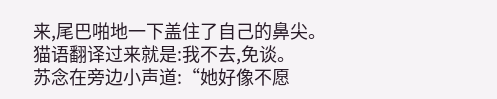来,尾巴啪地一下盖住了自己的鼻尖。
猫语翻译过来就是:我不去,免谈。
苏念在旁边小声道:“她好像不愿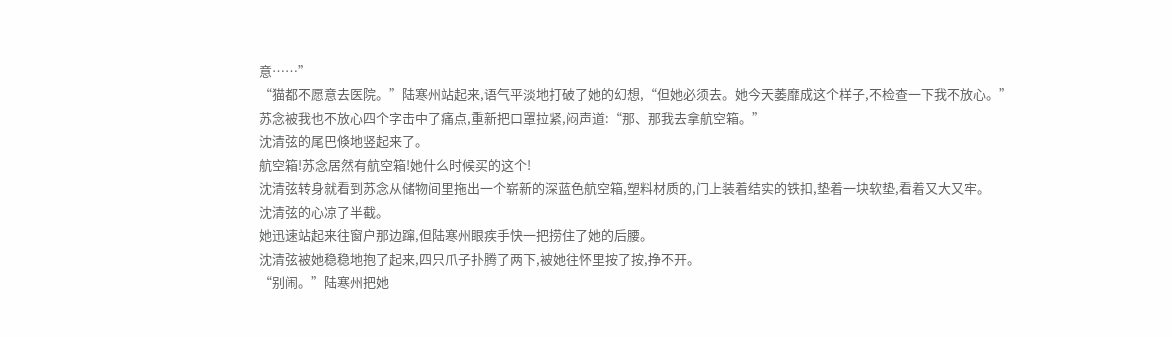意……”
“猫都不愿意去医院。”陆寒州站起来,语气平淡地打破了她的幻想,“但她必须去。她今天萎靡成这个样子,不检查一下我不放心。”
苏念被我也不放心四个字击中了痛点,重新把口罩拉紧,闷声道:“那、那我去拿航空箱。”
沈清弦的尾巴倏地竖起来了。
航空箱!苏念居然有航空箱!她什么时候买的这个!
沈清弦转身就看到苏念从储物间里拖出一个崭新的深蓝色航空箱,塑料材质的,门上装着结实的铁扣,垫着一块软垫,看着又大又牢。
沈清弦的心凉了半截。
她迅速站起来往窗户那边蹿,但陆寒州眼疾手快一把捞住了她的后腰。
沈清弦被她稳稳地抱了起来,四只爪子扑腾了两下,被她往怀里按了按,挣不开。
“别闹。”陆寒州把她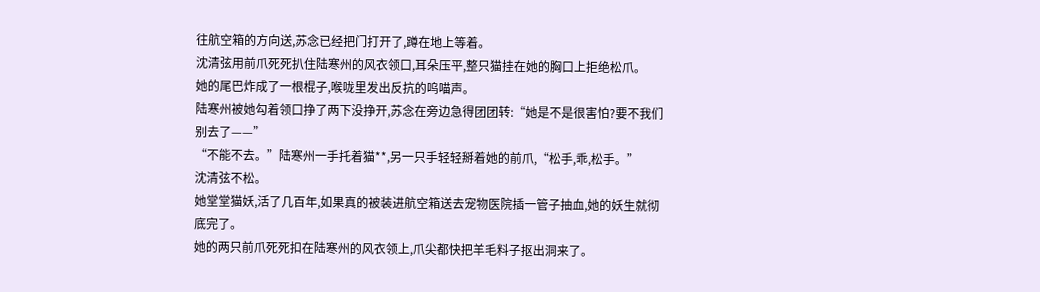往航空箱的方向送,苏念已经把门打开了,蹲在地上等着。
沈清弦用前爪死死扒住陆寒州的风衣领口,耳朵压平,整只猫挂在她的胸口上拒绝松爪。
她的尾巴炸成了一根棍子,喉咙里发出反抗的呜喵声。
陆寒州被她勾着领口挣了两下没挣开,苏念在旁边急得团团转:“她是不是很害怕?要不我们别去了——”
“不能不去。”陆寒州一手托着猫**,另一只手轻轻掰着她的前爪,“松手,乖,松手。”
沈清弦不松。
她堂堂猫妖,活了几百年,如果真的被装进航空箱送去宠物医院插一管子抽血,她的妖生就彻底完了。
她的两只前爪死死扣在陆寒州的风衣领上,爪尖都快把羊毛料子抠出洞来了。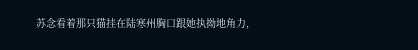苏念看着那只猫挂在陆寒州胸口跟她执拗地角力,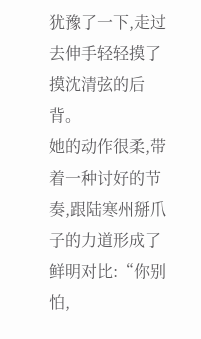犹豫了一下,走过去伸手轻轻摸了摸沈清弦的后背。
她的动作很柔,带着一种讨好的节奏,跟陆寒州掰爪子的力道形成了鲜明对比:“你别怕,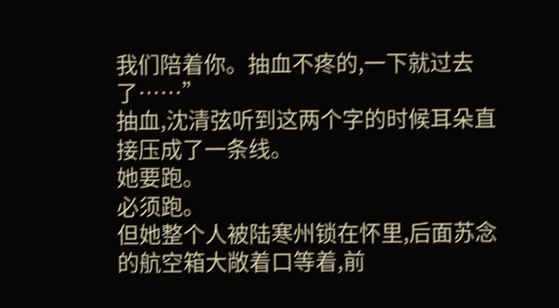我们陪着你。抽血不疼的,一下就过去了……”
抽血,沈清弦听到这两个字的时候耳朵直接压成了一条线。
她要跑。
必须跑。
但她整个人被陆寒州锁在怀里,后面苏念的航空箱大敞着口等着,前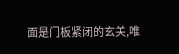面是门板紧闭的玄关,唯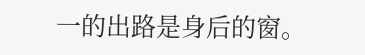一的出路是身后的窗。